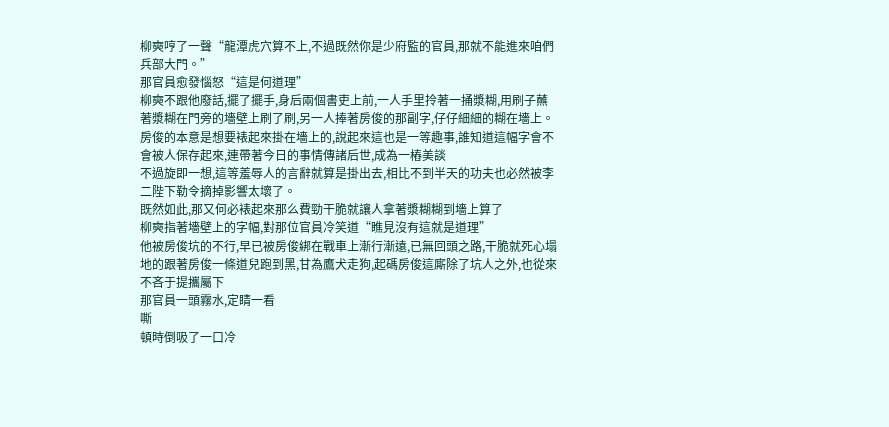柳奭哼了一聲“龍潭虎穴算不上,不過既然你是少府監的官員,那就不能進來咱們兵部大門。”
那官員愈發惱怒“這是何道理”
柳奭不跟他廢話,擺了擺手,身后兩個書吏上前,一人手里拎著一捅漿糊,用刷子蘸著漿糊在門旁的墻壁上刷了刷,另一人捧著房俊的那副字,仔仔細細的糊在墻上。
房俊的本意是想要裱起來掛在墻上的,說起來這也是一等趣事,誰知道這幅字會不會被人保存起來,連帶著今日的事情傳諸后世,成為一樁美談
不過旋即一想,這等羞辱人的言辭就算是掛出去,相比不到半天的功夫也必然被李二陛下勒令摘掉影響太壞了。
既然如此,那又何必裱起來那么費勁干脆就讓人拿著漿糊糊到墻上算了
柳奭指著墻壁上的字幅,對那位官員冷笑道“瞧見沒有這就是道理”
他被房俊坑的不行,早已被房俊綁在戰車上漸行漸遠,已無回頭之路,干脆就死心塌地的跟著房俊一條道兒跑到黑,甘為鷹犬走狗,起碼房俊這廝除了坑人之外,也從來不吝于提攜屬下
那官員一頭霧水,定睛一看
嘶
頓時倒吸了一口冷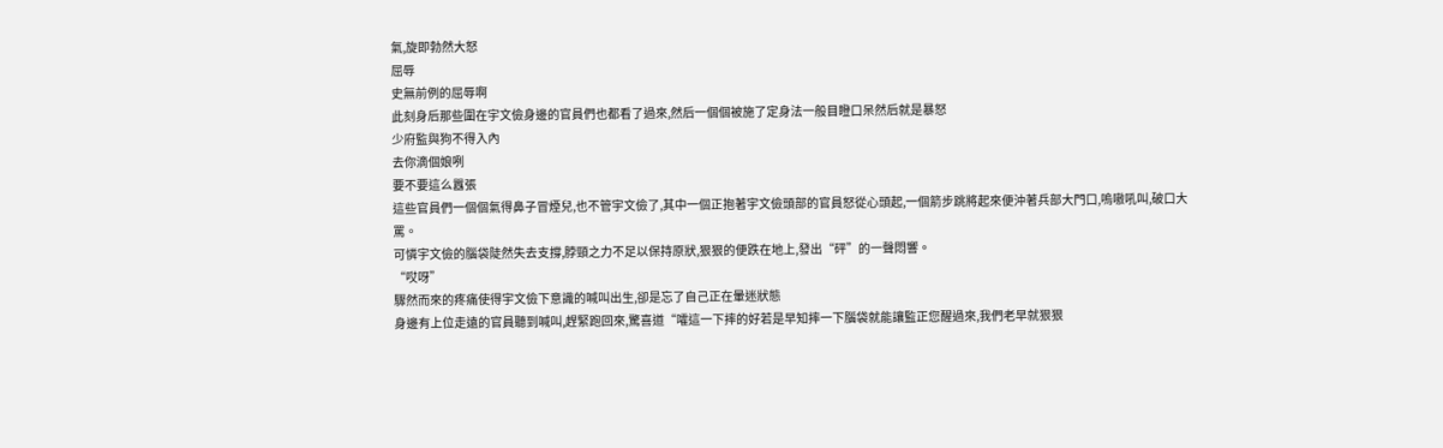氣,旋即勃然大怒
屈辱
史無前例的屈辱啊
此刻身后那些圍在宇文儉身邊的官員們也都看了過來,然后一個個被施了定身法一般目瞪口呆然后就是暴怒
少府監與狗不得入內
去你滴個娘咧
要不要這么囂張
這些官員們一個個氣得鼻子冒煙兒,也不管宇文儉了,其中一個正抱著宇文儉頭部的官員怒從心頭起,一個箭步跳將起來便沖著兵部大門口,嗚嗷吼叫,破口大罵。
可憐宇文儉的腦袋陡然失去支撐,脖頸之力不足以保持原狀,狠狠的便跌在地上,發出“砰”的一聲悶響。
“哎呀”
驟然而來的疼痛使得宇文儉下意識的喊叫出生,卻是忘了自己正在暈迷狀態
身邊有上位走遠的官員聽到喊叫,趕緊跑回來,驚喜道“嚯這一下摔的好若是早知摔一下腦袋就能讓監正您醒過來,我們老早就狠狠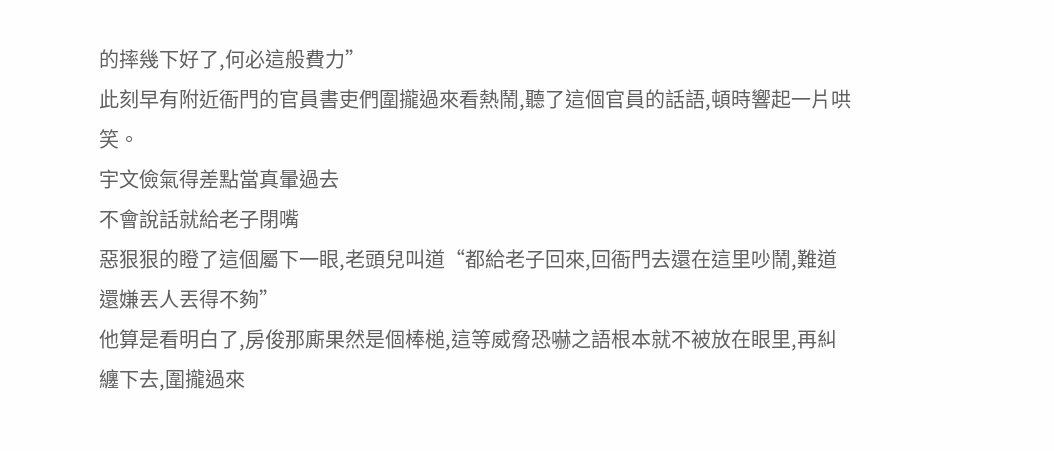的摔幾下好了,何必這般費力”
此刻早有附近衙門的官員書吏們圍攏過來看熱鬧,聽了這個官員的話語,頓時響起一片哄笑。
宇文儉氣得差點當真暈過去
不會說話就給老子閉嘴
惡狠狠的瞪了這個屬下一眼,老頭兒叫道“都給老子回來,回衙門去還在這里吵鬧,難道還嫌丟人丟得不夠”
他算是看明白了,房俊那廝果然是個棒槌,這等威脅恐嚇之語根本就不被放在眼里,再糾纏下去,圍攏過來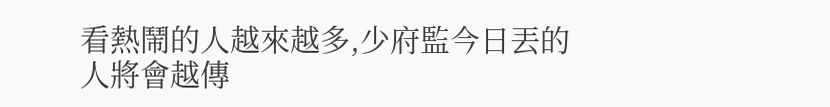看熱鬧的人越來越多,少府監今日丟的人將會越傳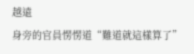越遠
身旁的官員愣愣道“難道就這樣算了”